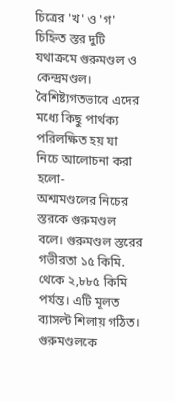চিত্রের 'খ' ও 'গ' চিহ্নিত স্তর দুটি যথাক্রমে গুরুমণ্ডল ও কেন্দ্রমণ্ডল। বৈশিষ্ট্যগতভাবে এদের মধ্যে কিছু পার্থক্য পরিলক্ষিত হয় যা নিচে আলোচনা করা হলো-
অশ্মমণ্ডলের নিচের স্তরকে গুরুমণ্ডল বলে। গুরুমণ্ডল স্তরের গভীরতা ১৫ কিমি. থেকে ২,৮৮৫ কিমি পর্যন্ত। এটি মূলত ব্যাসল্ট শিলায় গঠিত। গুরুমণ্ডলকে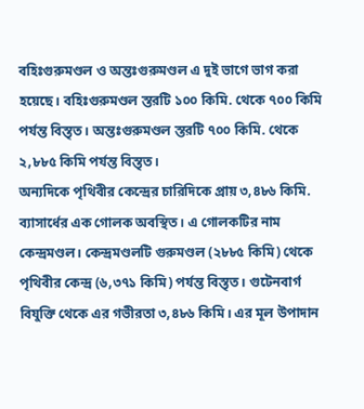বহিঃগুরুমণ্ডল ও অন্তঃগুরুমণ্ডল এ দুই ভাগে ভাগ করা হয়েছে। বহিঃগুরুমণ্ডল স্তরটি ১০০ কিমি. থেকে ৭০০ কিমি পর্যন্ত বিস্তৃত। অন্তঃগুরুমণ্ডল স্তরটি ৭০০ কিমি. থেকে ২,৮৮৫ কিমি পর্যন্ত বিস্তৃত।
অন্যদিকে পৃথিবীর কেন্দ্রের চারিদিকে প্রায় ৩,৪৮৬ কিমি. ব্যাসার্ধের এক গোলক অবস্থিত। এ গোলকটির নাম কেন্দ্রমণ্ডল। কেন্দ্রমণ্ডলটি গুরুমণ্ডল (২৮৮৫ কিমি) থেকে পৃথিবীর কেন্দ্র (৬,৩৭১ কিমি) পর্যন্ত বিস্তৃত। গুটেনবার্গ বিযুক্তি থেকে এর গভীরতা ৩,৪৮৬ কিমি। এর মূল উপাদান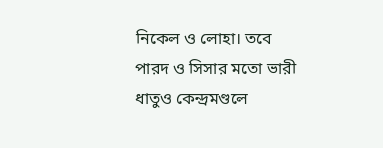নিকেল ও লোহা। তবে পারদ ও সিসার মতো ভারী ধাতুও কেন্দ্রমণ্ডলে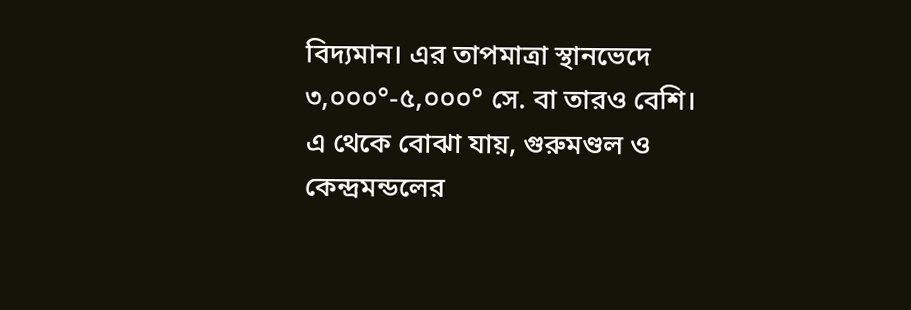বিদ্যমান। এর তাপমাত্রা স্থানভেদে ৩,০০০°-৫,০০০° সে. বা তারও বেশি।
এ থেকে বোঝা যায়, গুরুমণ্ডল ও কেন্দ্রমন্ডলের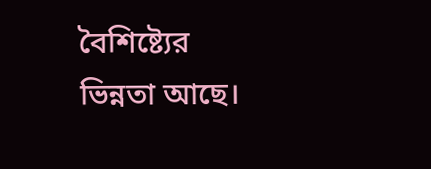বৈশিষ্ট্যের ভিন্নতা আছে।